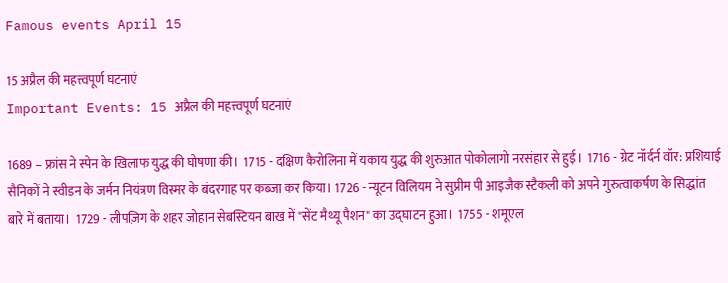Famous events April 15

15 अप्रैल की महत्त्वपूर्ण घटनाएं
Important Events: 15 अप्रैल की महत्त्वपूर्ण घटनाएं

1689 – फ्रांस ने स्पेन के खिलाफ युद्ध की घोषणा की।  1715 - दक्षिण कैरोलिना में यकाय युद्ध की शुरुआत पोकोलागो नरसंहार से हुई।  1716 - ग्रेट नॉर्दर्न वॉर: प्रशियाई सैनिकों ने स्वीडन के जर्मन नियंत्रण विस्मर के बंदरगाह पर कब्जा कर किया। 1726 - न्यूटन विलियम ने सुप्रीम पी आइजैक स्टैकली को अपने गुरुत्वाकर्षण के सिद्धांत बारे में बताया।  1729 - लीपज़िग के शहर जोहान सेबस्टियन बाख में "सेंट मैथ्यू पैशन" का उद्घाटन हुआ।  1755 - शमूएल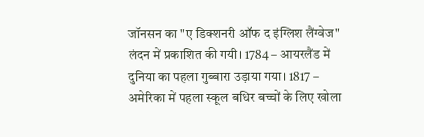जॉनसन का "ए डिक्शनरी ऑफ द इंग्लिश लैंग्वेज" लंदन में प्रकाशित की गयी। 1784 – आयरलैंड में दुनिया का पहला गुब्बारा उड़ाया गया। 1817 – अमेरिका में पहला स्कूल बधिर बच्चों के लिए खोला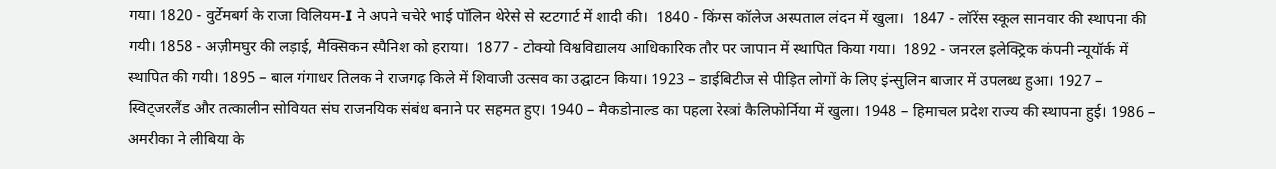गया। 1820 - वुर्टेमबर्ग के राजा विलियम-I ने अपने चचेरे भाई पॉलिन थेरेसे से स्टटगार्ट में शादी की।  1840 - किंग्स कॉलेज अस्पताल लंदन में खुला।  1847 - लॉरेंस स्कूल सानवार की स्थापना की गयी। 1858 - अज़ीमघुर की लड़ाई, मैक्सिकन स्पैनिश को हराया।  1877 - टोक्यो विश्वविद्यालय आधिकारिक तौर पर जापान में स्थापित किया गया।  1892 - जनरल इलेक्ट्रिक कंपनी न्यूयॉर्क में स्थापित की गयी। 1895 – बाल गंगाधर तिलक ने राजगढ़ किले में शिवाजी उत्सव का उद्घाटन किया। 1923 – डाईबिटीज से पीड़ित लोगों के लिए इंन्सुलिन बाजार में उपलब्ध हुआ। 1927 – स्विट्जरलैंड और तत्कालीन सोवियत संघ राजनयिक संबंध बनाने पर सहमत हुए। 1940 – मैकडोनाल्ड का पहला रेस्त्रां कैलिफोर्निया में खुला। 1948 – हिमाचल प्रदेश राज्य की स्थापना हुई। 1986 – अमरीका ने लीबिया के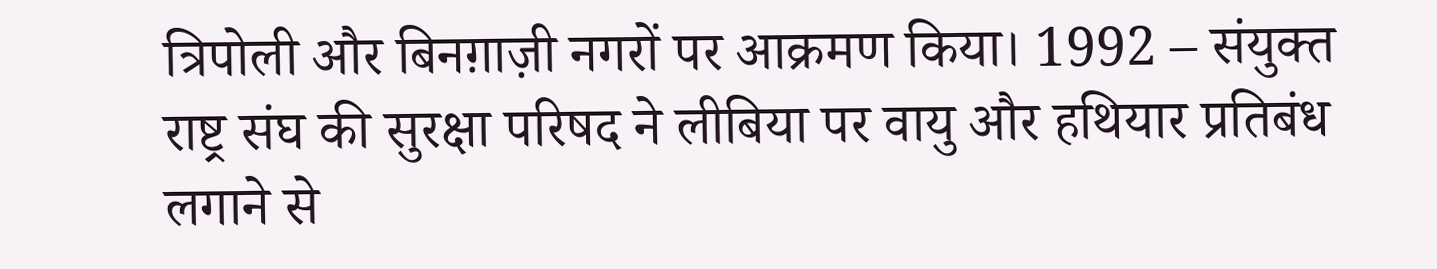त्रिपोली और बिनग़ाज़ी नगरों पर आक्रमण किया। 1992 – संयुक्त राष्ट्र संघ की सुरक्षा परिषद ने लीबिया पर वायु और हथियार प्रतिबंध लगाने से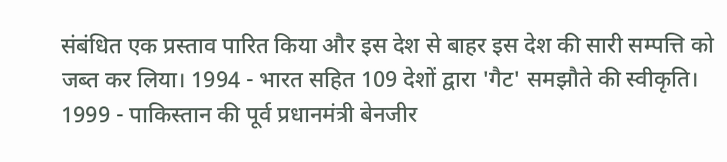संबंधित एक प्रस्ताव पारित किया और इस देश से बाहर इस देश की सारी सम्पत्ति को जब्त कर लिया। 1994 - भारत सहित 109 देशों द्वारा 'गैट' समझौते की स्वीकृति। 1999 - पाकिस्तान की पूर्व प्रधानमंत्री बेनजीर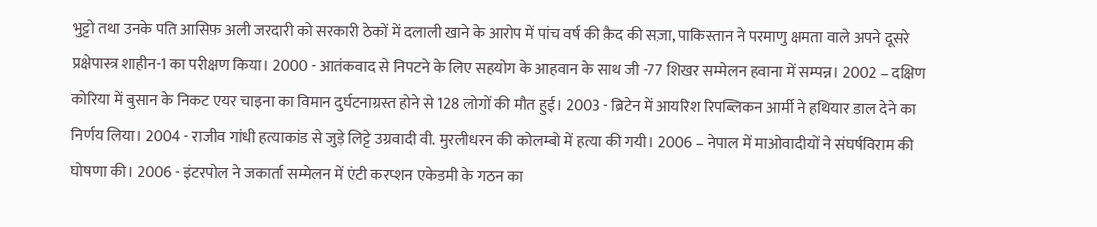भुट्टो तथा उनके पति आसिफ़ अली जरदारी को सरकारी ठेकों में दलाली खाने के आरोप में पांच वर्ष की क़ैद की सज़ा, पाकिस्तान ने परमाणु क्षमता वाले अपने दूसरे प्रक्षेपास्त्र शाहीन-1 का परीक्षण किया। 2000 - आतंकवाद से निपटने के लिए सहयोग के आहवान के साथ जी -77 शिखर सम्मेलन हवाना में सम्पन्न। 2002 – दक्षिण कोरिया में बुसान के निकट एयर चाइना का विमान दुर्घटनाग्रस्त होने से 128 लोगों की मौत हुई। 2003 - ब्रिटेन में आयरिश रिपब्लिकन आर्मी ने हथियार डाल देने का निर्णय लिया। 2004 - राजीव गांधी हत्याकांड से जुड़े लिट्टे उग्रवादी वी. मुरलीधरन की कोलम्बो में हत्या की गयी। 2006 – नेपाल में माओवादीयों ने संघर्षविराम की घोषणा की। 2006 - इंटरपोल ने जकार्ता सम्मेलन में एंटी करप्शन एकेडमी के गठन का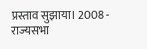प्रस्ताव सुझाया। 2008 - राज्यसभा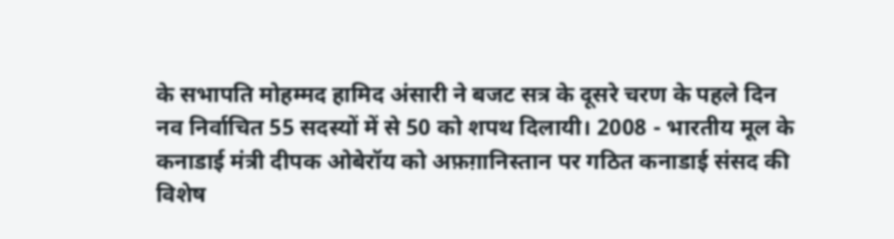के सभापति मोहम्मद हामिद अंसारी ने बजट सत्र के दूसरे चरण के पहले दिन नव निर्वाचित 55 सदस्यों में से 50 को शपथ दिलायी। 2008 - भारतीय मूल के कनाडाई मंत्री दीपक ओबेरॉय को अफ़ग़ानिस्तान पर गठित कनाडाई संसद की विशेष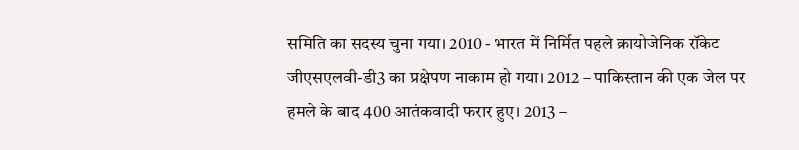समिति का सदस्य चुना गया। 2010 - भारत में निर्मित पहले क्रायोजेनिक रॉकेट जीएसएलवी-डी3 का प्रक्षेपण नाकाम हो गया। 2012 – पाकिस्तान की एक जेल पर हमले के बाद 400 आतंकवादी फरार हुए। 2013 –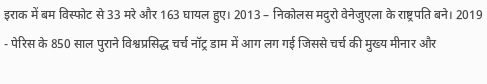इराक में बम विस्फोट से 33 मरे और 163 घायल हुए। 2013 – निकोलस मदुरो वेनेजुएला के राष्ट्रपति बने। 2019 - पेरिस के 850 साल पुराने विश्वप्रसिद्ध चर्च नॉट्र डाम में आग लग गई जिससे चर्च की मुख्य मीनार और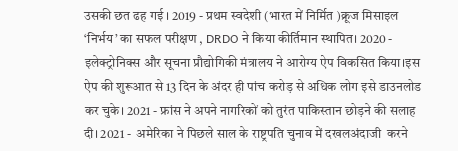उसकी छत ढह गई । 2019 - प्रथम स्वदेशी (भारत में निर्मित )क्रूज मिसाइल ‘निर्भय’ का सफल परीक्षण , DRDO ने किया कीर्तिमान स्थापित। 2020 - इलेक्‍ट्रोनिक्‍स और सूचना प्रौद्योगिकी मंत्रालय ने आरोग्‍य ऐप विकसित किया।इस ऐप की शुरूआत से 13 दिन के अंदर ही पांच करोड़ से अधिक लोग इसे डाउनलोड कर चुके। 2021 - फ्रांस ने अपने नागरिकों को तुरंत पाकिस्तान छोड़ने की सलाह दी। 2021 -  अमेरिका ने पिछले साल के राष्ट्रपति चुनाव में दखलअंदाजी  करने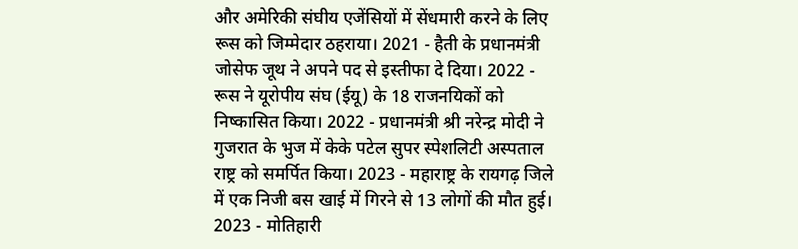और अमेरिकी संघीय एजेंसियों में सेंधमारी करने के लिए रूस को जिम्मेदार ठहराया। 2021 - हैती के प्रधानमंत्री जोसेफ जूथ ने अपने पद से इस्तीफा दे दिया। 2022 - रूस ने यूरोपीय संघ (ईयू) के 18 राजनयिकों को निष्कासित किया। 2022 - प्रधानमंत्री श्री नरेन्द्र मोदी ने गुजरात के भुज में केके पटेल सुपर स्पेशलिटी अस्पताल राष्ट्र को समर्पित किया। 2023 - महाराष्ट्र के रायगढ़ जिले में एक निजी बस खाई में गिरने से 13 लोगों की मौत हुई। 2023 - मोतिहारी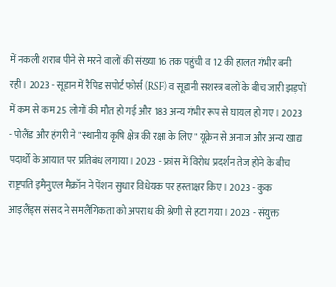में नकली शराब पीने से मरने वालों की संख्या 16 तक पहुंची व 12 की हालत गंभीर बनी रही। 2023 - सूडान में रैपिड सपोर्ट फोर्स (RSF) व सूडानी सशस्त्र बलों के बीच जारी झड़पों में कम से कम 25 लोगों की मौत हो गई और 183 अन्य गंभीर रूप से घायल हो गए। 2023 - पोलैंड और हंगरी ने "स्थानीय कृषि क्षेत्र की रक्षा के लिए" यूक्रेन से अनाज और अन्य खाद्य पदार्थों के आयात पर प्रतिबंध लगाया। 2023 - फ्रांस में विरोध प्रदर्शन तेज होने के बीच राष्ट्रपति इमैनुएल मैक्रॉन ने पेंशन सुधार विधेयक पर हस्ताक्षर किए। 2023 - कुक आइलैंड्स संसद ने समलैंगिकता को अपराध की श्रेणी से हटा गया। 2023 - संयुक्त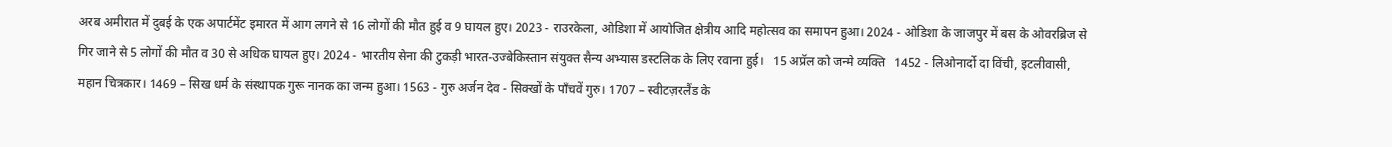अरब अमीरात में दुबई के एक अपार्टमेंट इमारत में आग लगने से 16 लोगों की मौत हुई व 9 घायल हुए। 2023 - राउरकेला, ओडिशा में आयोजित क्षेत्रीय आदि महोत्सव का समापन हुआ। 2024 - ओडिशा के जाजपुर में बस के ओवरब्रिज से गिर जाने से 5 लोगों की मौत व 30 से अधिक घायल हुए। 2024 - भारतीय सेना की टुकड़ी भारत-उज्बेकिस्तान संयुक्त सैन्य अभ्यास डस्टलिक के लिए रवाना हुई।   15 अप्रॅल को जन्मे व्यक्ति   1452 - लिओनार्दो दा विंची, इटलीवासी, महान चित्रकार। 1469 – सिख धर्म के संस्थापक गुरू नानक का जन्म हुआ। 1563 - गुरु अर्जन देव - सिक्खों के पाँचवें गुरु। 1707 – स्वीटज़रलैंड के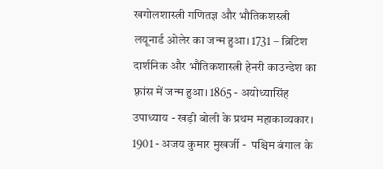खगोलशास्त्री गणितज्ञ और भौतिकशस्त्री लयूनार्ड ओलेर का जन्म हुआ। 1731 – ब्रिटिश दार्शनिक और भौतिकशास्त्री हेनरी काउन्डेश का फ़्रांस में जन्म हुआ। 1865 - अयोध्यासिंह उपाध्याय - खड़ी बोली के प्रथम महाकाव्यकार। 1901 - अजय कुमार मुखर्जी -  पश्चिम बंगाल के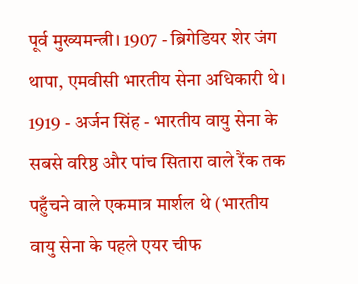पूर्व मुख्यमन्त्री। 1907 - ब्रिगेडियर शेर जंग थापा, एमवीसी भारतीय सेना अधिकारी थे। 1919 - अर्जन सिंह - भारतीय वायु सेना के सबसे वरिष्ठ और पांच सितारा वाले रैंक तक पहुँचने वाले एकमात्र मार्शल थे (भारतीय वायु सेना के पहले एयर चीफ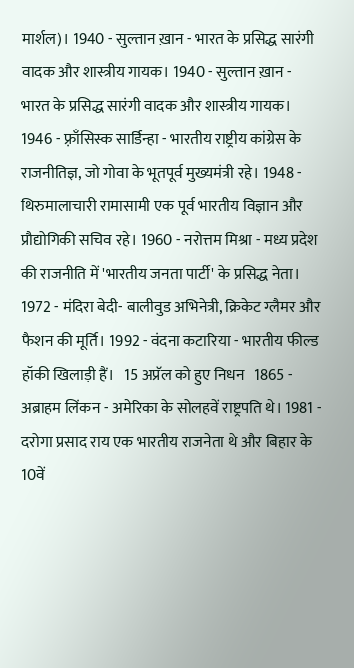मार्शल)। 1940 - सुल्तान ख़ान - भारत के प्रसिद्ध सारंगी वादक और शास्त्रीय गायक। 1940 - सुल्तान ख़ान - भारत के प्रसिद्ध सारंगी वादक और शास्त्रीय गायक। 1946 - फ़्राँसिस्क सार्डिन्हा - भारतीय राष्ट्रीय कांग्रेस के राजनीतिज्ञ, जो गोवा के भूतपूर्व मुख्यमंत्री रहे। 1948 - थिरुमालाचारी रामासामी एक पूर्व भारतीय विज्ञान और प्रौद्योगिकी सचिव रहे। 1960 - नरोत्तम मिश्रा - मध्य प्रदेश की राजनीति में 'भारतीय जनता पार्टी' के प्रसिद्ध नेता। 1972 - मंदिरा बेदी- बालीवुड अभिनेत्री, क्रिकेट ग्लैमर और फैशन की मूर्ति। 1992 - वंदना कटारिया - भारतीय फील्ड हॉकी खिलाड़ी हैं।   15 अप्रॅल को हुए निधन   1865 - अब्राहम लिंकन - अमेरिका के सोलहवें राष्ट्रपति थे। 1981 - दरोगा प्रसाद राय एक भारतीय राजनेता थे और बिहार के 10वें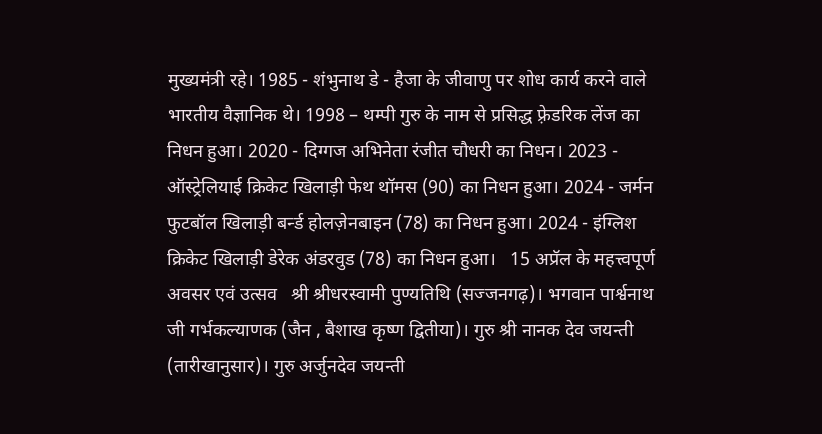मुख्यमंत्री रहे। 1985 - शंभुनाथ डे - हैजा के जीवाणु पर शोध कार्य करने वाले भारतीय वैज्ञानिक थे। 1998 – थम्पी गुरु के नाम से प्रसिद्ध फ़्रेडरिक लेंज का निधन हुआ। 2020 - दिग्गज अभिनेता रंजीत चौधरी का निधन। 2023 - ऑस्ट्रेलियाई क्रिकेट खिलाड़ी फेथ थॉमस (90) का निधन हुआ। 2024 - जर्मन फुटबॉल खिलाड़ी बर्न्ड होलज़ेनबाइन (78) का निधन हुआ। 2024 - इंग्लिश क्रिकेट खिलाड़ी डेरेक अंडरवुड (78) का निधन हुआ।   15 अप्रॅल के महत्त्वपूर्ण अवसर एवं उत्सव   श्री श्रीधरस्वामी पुण्यतिथि (सज्जनगढ़)। भगवान पार्श्वनाथ जी गर्भकल्याणक (जैन , बैशाख कृष्ण द्वितीया)। गुरु श्री नानक देव जयन्ती (तारीखानुसार)। गुरु अर्जुनदेव जयन्ती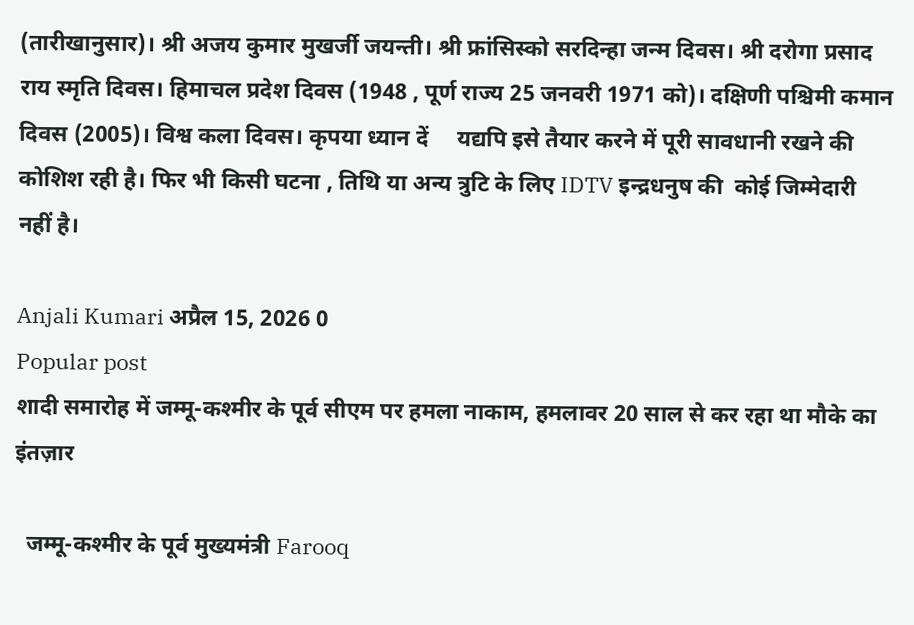(तारीखानुसार)। श्री अजय कुमार मुखर्जी जयन्ती। श्री फ्रांसिस्को सरदिन्हा जन्म दिवस। श्री दरोगा प्रसाद राय स्मृति दिवस। हिमाचल प्रदेश दिवस (1948 , पूर्ण राज्य 25 जनवरी 1971 को)। दक्षिणी पश्चिमी कमान दिवस (2005)। विश्व कला दिवस। कृपया ध्यान दें     यद्यपि इसे तैयार करने में पूरी सावधानी रखने की कोशिश रही है। फिर भी किसी घटना , तिथि या अन्य त्रुटि के लिए IDTV इन्द्रधनुष की  कोई जिम्मेदारी नहीं है।

Anjali Kumari अप्रैल 15, 2026 0
Popular post
शादी समारोह में जम्मू-कश्मीर के पूर्व सीएम पर हमला नाकाम, हमलावर 20 साल से कर रहा था मौके का इंतज़ार

  जम्मू-कश्मीर के पूर्व मुख्यमंत्री Farooq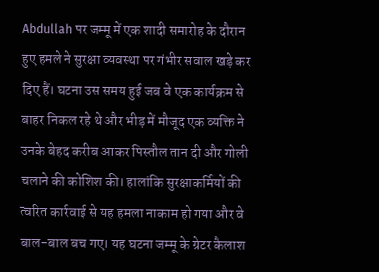Abdullah पर जम्मू में एक शादी समारोह के दौरान हुए हमले ने सुरक्षा व्यवस्था पर गंभीर सवाल खड़े कर दिए हैं। घटना उस समय हुई जब वे एक कार्यक्रम से बाहर निकल रहे थे और भीड़ में मौजूद एक व्यक्ति ने उनके बेहद करीब आकर पिस्तौल तान दी और गोली चलाने की कोशिश की। हालांकि सुरक्षाकर्मियों की त्वरित कार्रवाई से यह हमला नाकाम हो गया और वे बाल-बाल बच गए। यह घटना जम्मू के ग्रेटर कैलाश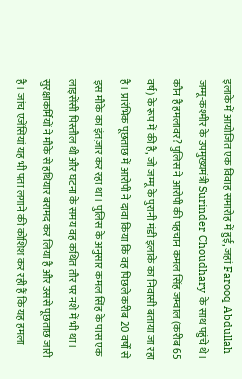इलाके में आयोजित एक विवाह समारोह में हुई, जहां Farooq Abdullah जम्मू-कश्मीर के उपमुख्यमंत्री Surinder Choudhary के साथ पहुंचे थे।   कौन है हमलावर? पुलिस ने आरोपी की पहचान कमल सिंह जम्वाल (करीब 65 वर्ष) के रूप में की है, जो जम्मू के पुरानी मंडी इलाके का निवासी बताया जा रहा है। प्रारंभिक पूछताछ में आरोपी ने दावा किया कि वह पिछले करीब 20 वर्षों से इस मौके का इंतज़ार कर रहा था। पुलिस के अनुसार कमल सिंह के पास एक लाइसेंसी पिस्तौल थी और घटना के समय वह कथित तौर पर नशे में भी था। सुरक्षाकर्मियों ने मौके से हथियार बरामद कर लिया है और उससे पूछताछ जारी है। जांच एजेंसियां यह भी पता लगाने की कोशिश कर रही हैं कि यह हमला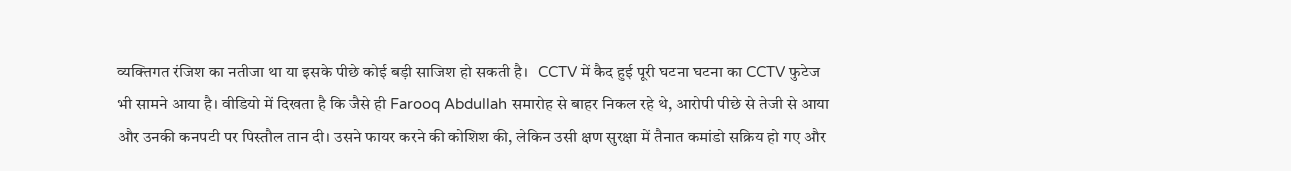व्यक्तिगत रंजिश का नतीजा था या इसके पीछे कोई बड़ी साजिश हो सकती है।   CCTV में कैद हुई पूरी घटना घटना का CCTV फुटेज भी सामने आया है। वीडियो में दिखता है कि जैसे ही Farooq Abdullah समारोह से बाहर निकल रहे थे, आरोपी पीछे से तेजी से आया और उनकी कनपटी पर पिस्तौल तान दी। उसने फायर करने की कोशिश की, लेकिन उसी क्षण सुरक्षा में तैनात कमांडो सक्रिय हो गए और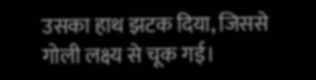उसका हाथ झटक दिया, जिससे गोली लक्ष्य से चूक गई।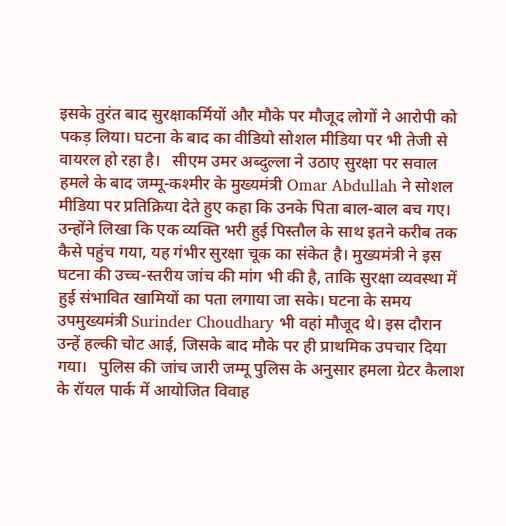इसके तुरंत बाद सुरक्षाकर्मियों और मौके पर मौजूद लोगों ने आरोपी को पकड़ लिया। घटना के बाद का वीडियो सोशल मीडिया पर भी तेजी से वायरल हो रहा है।   सीएम उमर अब्दुल्ला ने उठाए सुरक्षा पर सवाल हमले के बाद जम्मू-कश्मीर के मुख्यमंत्री Omar Abdullah ने सोशल मीडिया पर प्रतिक्रिया देते हुए कहा कि उनके पिता बाल-बाल बच गए। उन्होंने लिखा कि एक व्यक्ति भरी हुई पिस्तौल के साथ इतने करीब तक कैसे पहुंच गया, यह गंभीर सुरक्षा चूक का संकेत है। मुख्यमंत्री ने इस घटना की उच्च-स्तरीय जांच की मांग भी की है, ताकि सुरक्षा व्यवस्था में हुई संभावित खामियों का पता लगाया जा सके। घटना के समय उपमुख्यमंत्री Surinder Choudhary भी वहां मौजूद थे। इस दौरान उन्हें हल्की चोट आई, जिसके बाद मौके पर ही प्राथमिक उपचार दिया गया।   पुलिस की जांच जारी जम्मू पुलिस के अनुसार हमला ग्रेटर कैलाश के रॉयल पार्क में आयोजित विवाह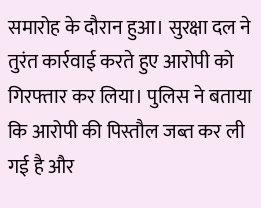समारोह के दौरान हुआ। सुरक्षा दल ने तुरंत कार्रवाई करते हुए आरोपी को गिरफ्तार कर लिया। पुलिस ने बताया कि आरोपी की पिस्तौल जब्त कर ली गई है और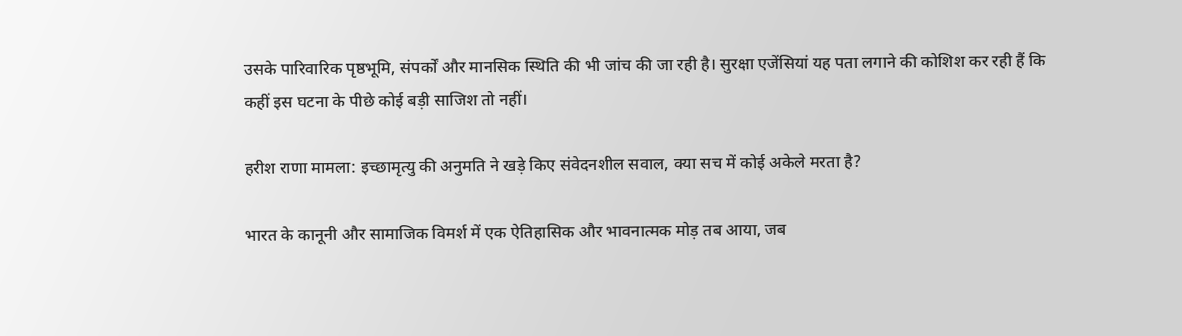उसके पारिवारिक पृष्ठभूमि, संपर्कों और मानसिक स्थिति की भी जांच की जा रही है। सुरक्षा एजेंसियां यह पता लगाने की कोशिश कर रही हैं कि कहीं इस घटना के पीछे कोई बड़ी साजिश तो नहीं।

हरीश राणा मामला: इच्छामृत्यु की अनुमति ने खड़े किए संवेदनशील सवाल, क्या सच में कोई अकेले मरता है?

भारत के कानूनी और सामाजिक विमर्श में एक ऐतिहासिक और भावनात्मक मोड़ तब आया, जब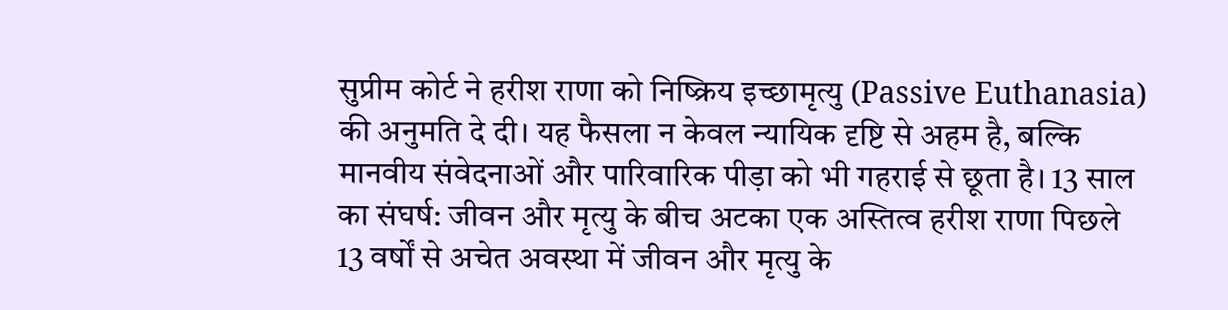सुप्रीम कोर्ट ने हरीश राणा को निष्क्रिय इच्छामृत्यु (Passive Euthanasia) की अनुमति दे दी। यह फैसला न केवल न्यायिक दृष्टि से अहम है, बल्कि मानवीय संवेदनाओं और पारिवारिक पीड़ा को भी गहराई से छूता है। 13 साल का संघर्ष: जीवन और मृत्यु के बीच अटका एक अस्तित्व हरीश राणा पिछले 13 वर्षों से अचेत अवस्था में जीवन और मृत्यु के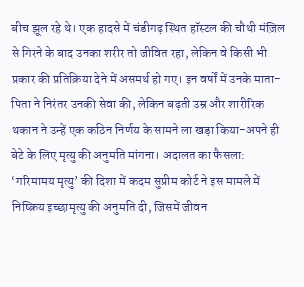बीच झूल रहे थे। एक हादसे में चंडीगढ़ स्थित हॉस्टल की चौथी मंज़िल से गिरने के बाद उनका शरीर तो जीवित रहा, लेकिन वे किसी भी प्रकार की प्रतिक्रिया देने में असमर्थ हो गए। इन वर्षों में उनके माता-पिता ने निरंतर उनकी सेवा की, लेकिन बढ़ती उम्र और शारीरिक थकान ने उन्हें एक कठिन निर्णय के सामने ला खड़ा किया-अपने ही बेटे के लिए मृत्यु की अनुमति मांगना। अदालत का फैसला: ‘गरिमामय मृत्यु’ की दिशा में कदम सुप्रीम कोर्ट ने इस मामले में निष्क्रिय इच्छामृत्यु की अनुमति दी, जिसमें जीवन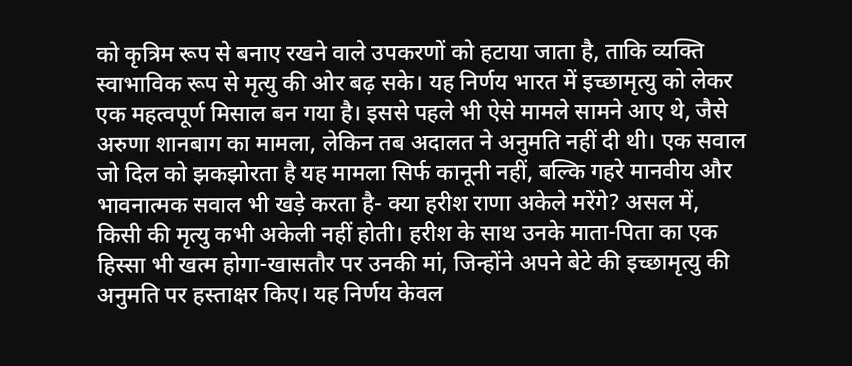को कृत्रिम रूप से बनाए रखने वाले उपकरणों को हटाया जाता है, ताकि व्यक्ति स्वाभाविक रूप से मृत्यु की ओर बढ़ सके। यह निर्णय भारत में इच्छामृत्यु को लेकर एक महत्वपूर्ण मिसाल बन गया है। इससे पहले भी ऐसे मामले सामने आए थे, जैसे अरुणा शानबाग का मामला, लेकिन तब अदालत ने अनुमति नहीं दी थी। एक सवाल जो दिल को झकझोरता है यह मामला सिर्फ कानूनी नहीं, बल्कि गहरे मानवीय और भावनात्मक सवाल भी खड़े करता है- क्या हरीश राणा अकेले मरेंगे? असल में, किसी की मृत्यु कभी अकेली नहीं होती। हरीश के साथ उनके माता-पिता का एक हिस्सा भी खत्म होगा-खासतौर पर उनकी मां, जिन्होंने अपने बेटे की इच्छामृत्यु की अनुमति पर हस्ताक्षर किए। यह निर्णय केवल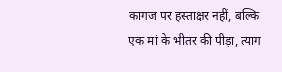कागज पर हस्ताक्षर नहीं, बल्कि एक मां के भीतर की पीड़ा, त्याग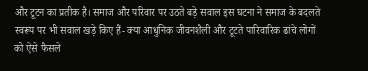और टूटन का प्रतीक है। समाज और परिवार पर उठते बड़े सवाल इस घटना ने समाज के बदलते स्वरूप पर भी सवाल खड़े किए हैं- क्या आधुनिक जीवनशैली और टूटते पारिवारिक ढांचे लोगों को ऐसे फैसले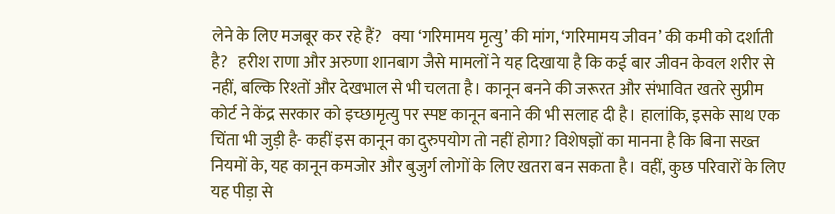लेने के लिए मजबूर कर रहे हैं?   क्या ‘गरिमामय मृत्यु’ की मांग, ‘गरिमामय जीवन’ की कमी को दर्शाती है?   हरीश राणा और अरुणा शानबाग जैसे मामलों ने यह दिखाया है कि कई बार जीवन केवल शरीर से नहीं, बल्कि रिश्तों और देखभाल से भी चलता है। कानून बनने की जरूरत और संभावित खतरे सुप्रीम कोर्ट ने केंद्र सरकार को इच्छामृत्यु पर स्पष्ट कानून बनाने की भी सलाह दी है। हालांकि, इसके साथ एक चिंता भी जुड़ी है- कहीं इस कानून का दुरुपयोग तो नहीं होगा? विशेषज्ञों का मानना है कि बिना सख्त नियमों के, यह कानून कमजोर और बुजुर्ग लोगों के लिए खतरा बन सकता है। वहीं, कुछ परिवारों के लिए यह पीड़ा से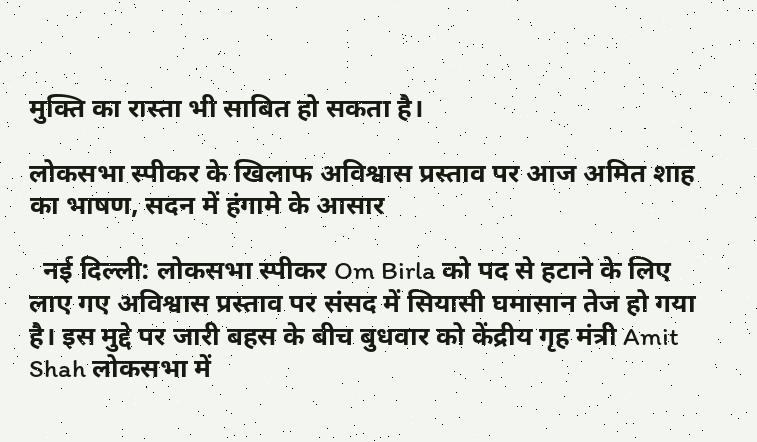मुक्ति का रास्ता भी साबित हो सकता है।

लोकसभा स्पीकर के खिलाफ अविश्वास प्रस्ताव पर आज अमित शाह का भाषण, सदन में हंगामे के आसार

  नई दिल्ली: लोकसभा स्पीकर Om Birla को पद से हटाने के लिए लाए गए अविश्वास प्रस्ताव पर संसद में सियासी घमासान तेज हो गया है। इस मुद्दे पर जारी बहस के बीच बुधवार को केंद्रीय गृह मंत्री Amit Shah लोकसभा में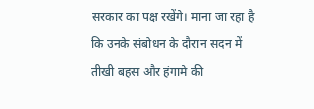सरकार का पक्ष रखेंगे। माना जा रहा है कि उनके संबोधन के दौरान सदन में तीखी बहस और हंगामे की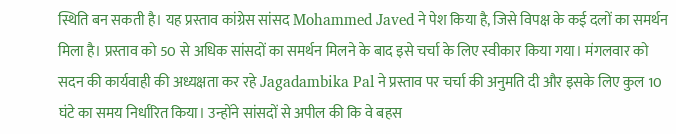स्थिति बन सकती है। यह प्रस्ताव कांग्रेस सांसद Mohammed Javed ने पेश किया है, जिसे विपक्ष के कई दलों का समर्थन मिला है। प्रस्ताव को 50 से अधिक सांसदों का समर्थन मिलने के बाद इसे चर्चा के लिए स्वीकार किया गया। मंगलवार को सदन की कार्यवाही की अध्यक्षता कर रहे Jagadambika Pal ने प्रस्ताव पर चर्चा की अनुमति दी और इसके लिए कुल 10 घंटे का समय निर्धारित किया। उन्होंने सांसदों से अपील की कि वे बहस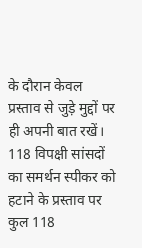के दौरान केवल प्रस्ताव से जुड़े मुद्दों पर ही अपनी बात रखें।   118 विपक्षी सांसदों का समर्थन स्पीकर को हटाने के प्रस्ताव पर कुल 118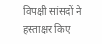विपक्षी सांसदों ने हस्ताक्षर किए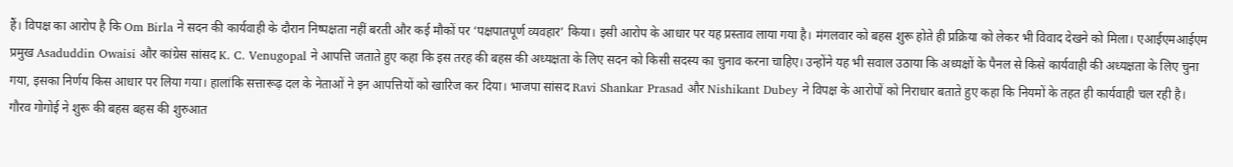हैं। विपक्ष का आरोप है कि Om Birla ने सदन की कार्यवाही के दौरान निष्पक्षता नहीं बरती और कई मौकों पर ‘पक्षपातपूर्ण व्यवहार’ किया। इसी आरोप के आधार पर यह प्रस्ताव लाया गया है। मंगलवार को बहस शुरू होते ही प्रक्रिया को लेकर भी विवाद देखने को मिला। एआईएमआईएम प्रमुख Asaduddin Owaisi और कांग्रेस सांसद K. C. Venugopal ने आपत्ति जताते हुए कहा कि इस तरह की बहस की अध्यक्षता के लिए सदन को किसी सदस्य का चुनाव करना चाहिए। उन्होंने यह भी सवाल उठाया कि अध्यक्षों के पैनल से किसे कार्यवाही की अध्यक्षता के लिए चुना गया, इसका निर्णय किस आधार पर लिया गया। हालांकि सत्तारूढ़ दल के नेताओं ने इन आपत्तियों को खारिज कर दिया। भाजपा सांसद Ravi Shankar Prasad और Nishikant Dubey ने विपक्ष के आरोपों को निराधार बताते हुए कहा कि नियमों के तहत ही कार्यवाही चल रही है।   गौरव गोगोई ने शुरू की बहस बहस की शुरुआत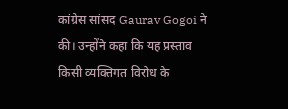कांग्रेस सांसद Gaurav Gogoi ने की। उन्होंने कहा कि यह प्रस्ताव किसी व्यक्तिगत विरोध के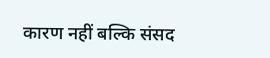कारण नहीं बल्कि संसद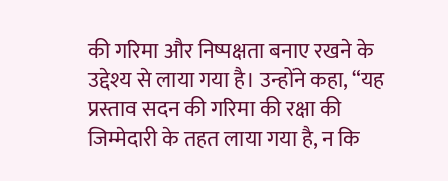की गरिमा और निष्पक्षता बनाए रखने के उद्देश्य से लाया गया है। उन्होंने कहा, “यह प्रस्ताव सदन की गरिमा की रक्षा की जिम्मेदारी के तहत लाया गया है, न कि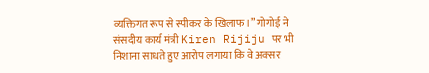व्यक्तिगत रूप से स्पीकर के खिलाफ।” गोगोई ने संसदीय कार्य मंत्री Kiren Rijiju पर भी निशाना साधते हुए आरोप लगाया कि वे अक्सर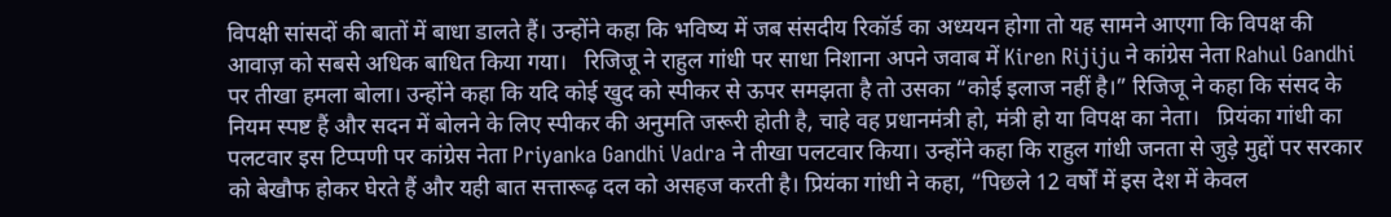विपक्षी सांसदों की बातों में बाधा डालते हैं। उन्होंने कहा कि भविष्य में जब संसदीय रिकॉर्ड का अध्ययन होगा तो यह सामने आएगा कि विपक्ष की आवाज़ को सबसे अधिक बाधित किया गया।   रिजिजू ने राहुल गांधी पर साधा निशाना अपने जवाब में Kiren Rijiju ने कांग्रेस नेता Rahul Gandhi पर तीखा हमला बोला। उन्होंने कहा कि यदि कोई खुद को स्पीकर से ऊपर समझता है तो उसका “कोई इलाज नहीं है।” रिजिजू ने कहा कि संसद के नियम स्पष्ट हैं और सदन में बोलने के लिए स्पीकर की अनुमति जरूरी होती है, चाहे वह प्रधानमंत्री हो, मंत्री हो या विपक्ष का नेता।   प्रियंका गांधी का पलटवार इस टिप्पणी पर कांग्रेस नेता Priyanka Gandhi Vadra ने तीखा पलटवार किया। उन्होंने कहा कि राहुल गांधी जनता से जुड़े मुद्दों पर सरकार को बेखौफ होकर घेरते हैं और यही बात सत्तारूढ़ दल को असहज करती है। प्रियंका गांधी ने कहा, “पिछले 12 वर्षों में इस देश में केवल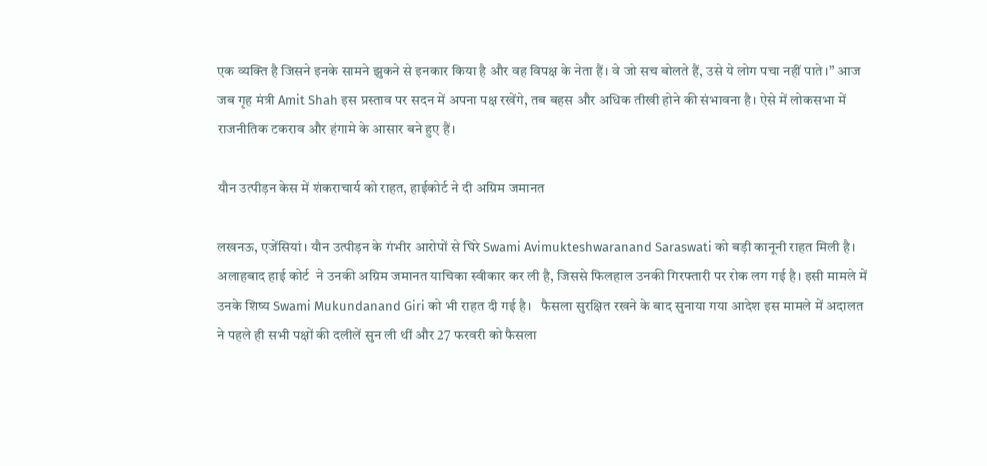एक व्यक्ति है जिसने इनके सामने झुकने से इनकार किया है और वह विपक्ष के नेता हैं। वे जो सच बोलते हैं, उसे ये लोग पचा नहीं पाते।” आज जब गृह मंत्री Amit Shah इस प्रस्ताव पर सदन में अपना पक्ष रखेंगे, तब बहस और अधिक तीखी होने की संभावना है। ऐसे में लोकसभा में राजनीतिक टकराव और हंगामे के आसार बने हुए हैं।

यौन उत्पीड़न केस में शंकराचार्य को राहत, हाईकोर्ट ने दी अग्रिम जमानत

लखनऊ, एजेंसियां। यौन उत्पीड़न के गंभीर आरोपों से घिरे Swami Avimukteshwaranand Saraswati को बड़ी कानूनी राहत मिली है। अलाहबाद हाई कोर्ट  ने उनकी अग्रिम जमानत याचिका स्वीकार कर ली है, जिससे फिलहाल उनकी गिरफ्तारी पर रोक लग गई है। इसी मामले में उनके शिष्य Swami Mukundanand Giri को भी राहत दी गई है।   फैसला सुरक्षित रखने के बाद सुनाया गया आदेश इस मामले में अदालत ने पहले ही सभी पक्षों की दलीलें सुन ली थीं और 27 फरवरी को फैसला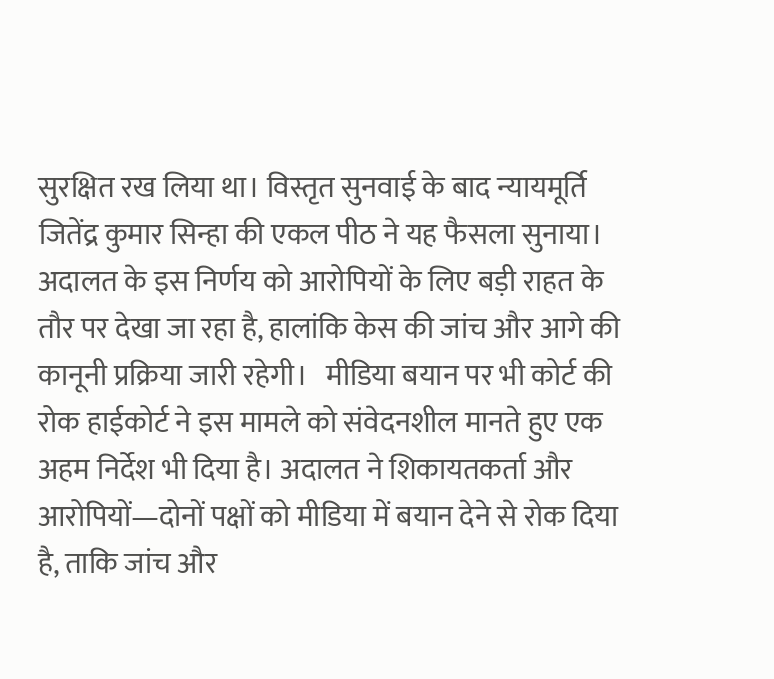सुरक्षित रख लिया था। विस्तृत सुनवाई के बाद न्यायमूर्ति जितेंद्र कुमार सिन्हा की एकल पीठ ने यह फैसला सुनाया। अदालत के इस निर्णय को आरोपियों के लिए बड़ी राहत के तौर पर देखा जा रहा है, हालांकि केस की जांच और आगे की कानूनी प्रक्रिया जारी रहेगी।   मीडिया बयान पर भी कोर्ट की रोक हाईकोर्ट ने इस मामले को संवेदनशील मानते हुए एक अहम निर्देश भी दिया है। अदालत ने शिकायतकर्ता और आरोपियों—दोनों पक्षों को मीडिया में बयान देने से रोक दिया है, ताकि जांच और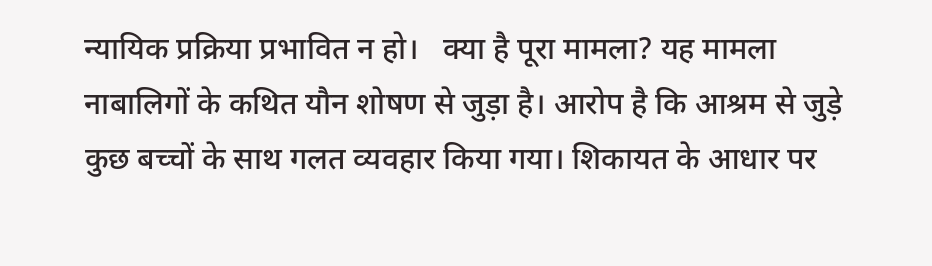न्यायिक प्रक्रिया प्रभावित न हो।   क्या है पूरा मामला? यह मामला नाबालिगों के कथित यौन शोषण से जुड़ा है। आरोप है कि आश्रम से जुड़े कुछ बच्चों के साथ गलत व्यवहार किया गया। शिकायत के आधार पर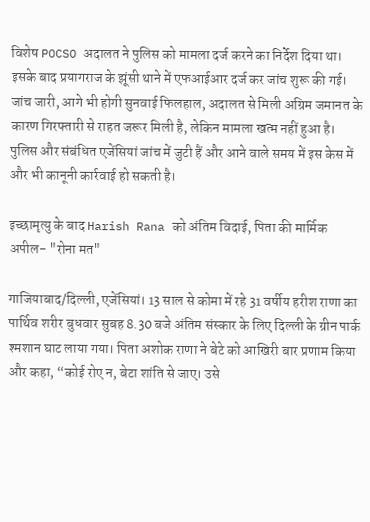विशेष POCSO अदालत ने पुलिस को मामला दर्ज करने का निर्देश दिया था। इसके बाद प्रयागराज के झूंसी थाने में एफआईआर दर्ज कर जांच शुरू की गई।   जांच जारी, आगे भी होगी सुनवाई फिलहाल, अदालत से मिली अग्रिम जमानत के कारण गिरफ्तारी से राहत जरूर मिली है, लेकिन मामला खत्म नहीं हुआ है। पुलिस और संबंधित एजेंसियां जांच में जुटी हैं और आने वाले समय में इस केस में और भी कानूनी कार्रवाई हो सकती है।

इच्छामृत्यु के बाद Harish Rana को अंतिम विदाई, पिता की मार्मिक अपील- "रोना मत"

गाजियाबाद/दिल्ली, एजेंसियां। 13 साल से कोमा में रहे 31 वर्षीय हरीश राणा का पार्थिव शरीर बुधवार सुबह 8.30 बजे अंतिम संस्कार के लिए दिल्ली के ग्रीन पार्क श्मशान घाट लाया गया। पिता अशोक राणा ने बेटे को आखिरी बार प्रणाम किया और कहा, “कोई रोए न, बेटा शांति से जाए। उसे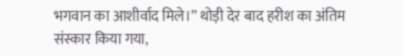भगवान का आशीर्वाद मिले।” थोड़ी देर बाद हरीश का अंतिम संस्कार किया गया,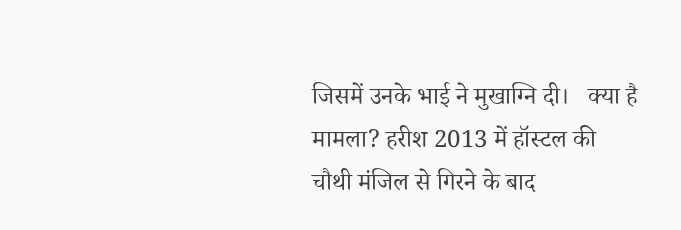जिसमें उनके भाई ने मुखाग्नि दी।   क्या है मामला? हरीश 2013 में हॉस्टल की चौथी मंजिल से गिरने के बाद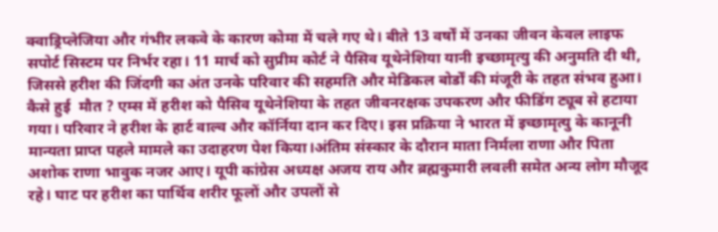क्वाड्रिप्लेजिया और गंभीर लकवे के कारण कोमा में चले गए थे। बीते 13 वर्षों में उनका जीवन केवल लाइफ सपोर्ट सिस्टम पर निर्भर रहा। 11 मार्च को सुप्रीम कोर्ट ने पैसिव यूथेनेशिया यानी इच्छामृत्यु की अनुमति दी थी, जिससे हरीश की जिंदगी का अंत उनके परिवार की सहमति और मेडिकल बोर्डों की मंजूरी के तहत संभव हुआ।   कैसे हुई  मौत ? एम्स में हरीश को पैसिव यूथेनेशिया के तहत जीवनरक्षक उपकरण और फीडिंग ट्यूब से हटाया गया। परिवार ने हरीश के हार्ट वाल्व और कॉर्निया दान कर दिए। इस प्रक्रिया ने भारत में इच्छामृत्यु के कानूनी मान्यता प्राप्त पहले मामले का उदाहरण पेश किया।अंतिम संस्कार के दौरान माता निर्मला राणा और पिता अशोक राणा भावुक नजर आए। यूपी कांग्रेस अध्यक्ष अजय राय और ब्रह्मकुमारी लवली समेत अन्य लोग मौजूद रहे। घाट पर हरीश का पार्थिव शरीर फूलों और उपलों से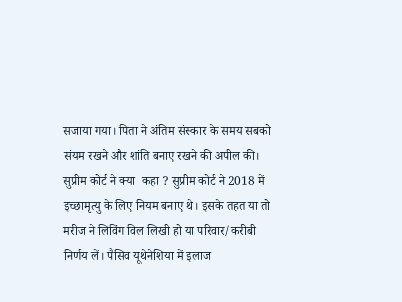सजाया गया। पिता ने अंतिम संस्कार के समय सबको संयम रखने और शांति बनाए रखने की अपील की।   सुप्रीम कोर्ट ने क्या  कहा ? सुप्रीम कोर्ट ने 2018 में इच्छामृत्यु के लिए नियम बनाए थे। इसके तहत या तो मरीज ने लिविंग विल लिखी हो या परिवार/करीबी निर्णय लें। पैसिव यूथेनेशिया में इलाज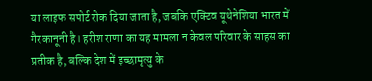या लाइफ सपोर्ट रोक दिया जाता है, जबकि एक्टिव यूथेनेशिया भारत में गैरकानूनी है। हरीश राणा का यह मामला न केवल परिवार के साहस का प्रतीक है, बल्कि देश में इच्छामृत्यु के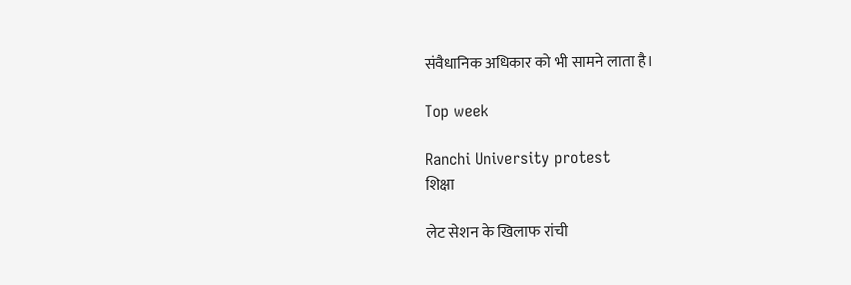संवैधानिक अधिकार को भी सामने लाता है।

Top week

Ranchi University protest
शिक्षा

लेट सेशन के खिलाफ रांची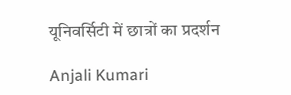यूनिवर्सिटी में छात्रों का प्रदर्शन

Anjali Kumari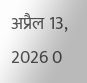अप्रैल 13, 2026 0